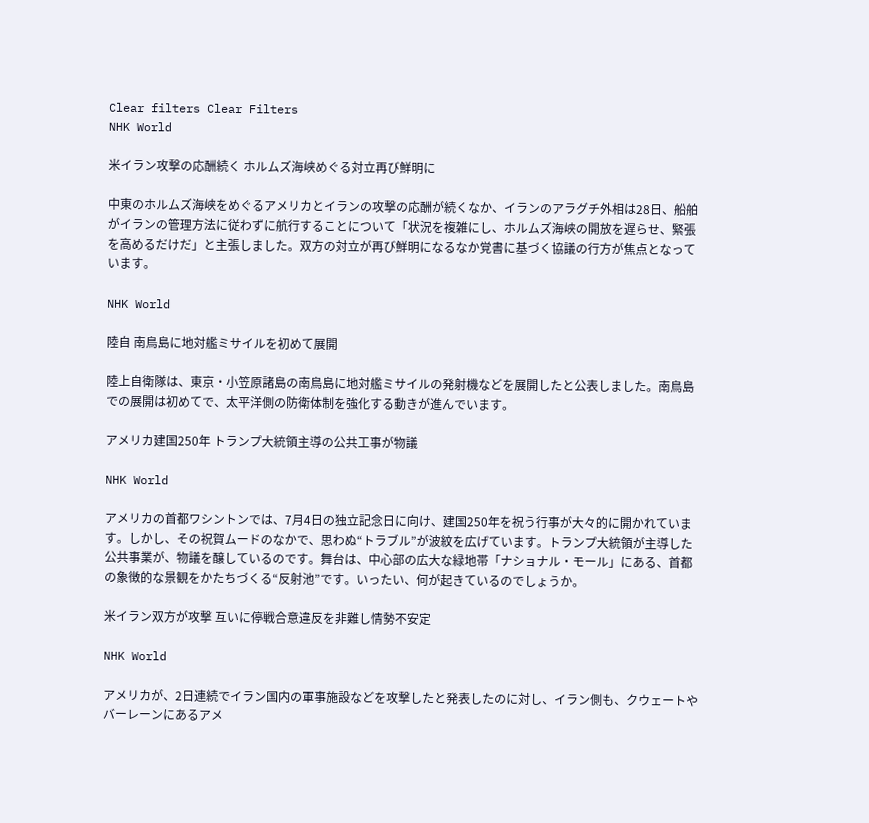Clear filters Clear Filters
NHK World

米イラン攻撃の応酬続く ホルムズ海峡めぐる対立再び鮮明に

中東のホルムズ海峡をめぐるアメリカとイランの攻撃の応酬が続くなか、イランのアラグチ外相は28日、船舶がイランの管理方法に従わずに航行することについて「状況を複雑にし、ホルムズ海峡の開放を遅らせ、緊張を高めるだけだ」と主張しました。双方の対立が再び鮮明になるなか覚書に基づく協議の行方が焦点となっています。

NHK World

陸自 南鳥島に地対艦ミサイルを初めて展開

陸上自衛隊は、東京・小笠原諸島の南鳥島に地対艦ミサイルの発射機などを展開したと公表しました。南鳥島での展開は初めてで、太平洋側の防衛体制を強化する動きが進んでいます。

アメリカ建国250年 トランプ大統領主導の公共工事が物議

NHK World

アメリカの首都ワシントンでは、7月4日の独立記念日に向け、建国250年を祝う行事が大々的に開かれています。しかし、その祝賀ムードのなかで、思わぬ“トラブル”が波紋を広げています。トランプ大統領が主導した公共事業が、物議を醸しているのです。舞台は、中心部の広大な緑地帯「ナショナル・モール」にある、首都の象徴的な景観をかたちづくる“反射池”です。いったい、何が起きているのでしょうか。

米イラン双方が攻撃 互いに停戦合意違反を非難し情勢不安定

NHK World

アメリカが、2日連続でイラン国内の軍事施設などを攻撃したと発表したのに対し、イラン側も、クウェートやバーレーンにあるアメ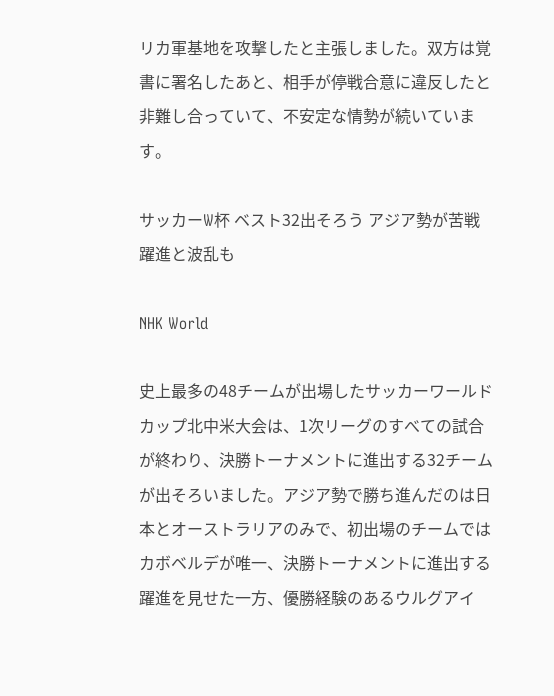リカ軍基地を攻撃したと主張しました。双方は覚書に署名したあと、相手が停戦合意に違反したと非難し合っていて、不安定な情勢が続いています。

サッカーW杯 ベスト32出そろう アジア勢が苦戦 躍進と波乱も

NHK World

史上最多の48チームが出場したサッカーワールドカップ北中米大会は、1次リーグのすべての試合が終わり、決勝トーナメントに進出する32チームが出そろいました。アジア勢で勝ち進んだのは日本とオーストラリアのみで、初出場のチームではカボベルデが唯一、決勝トーナメントに進出する躍進を見せた一方、優勝経験のあるウルグアイ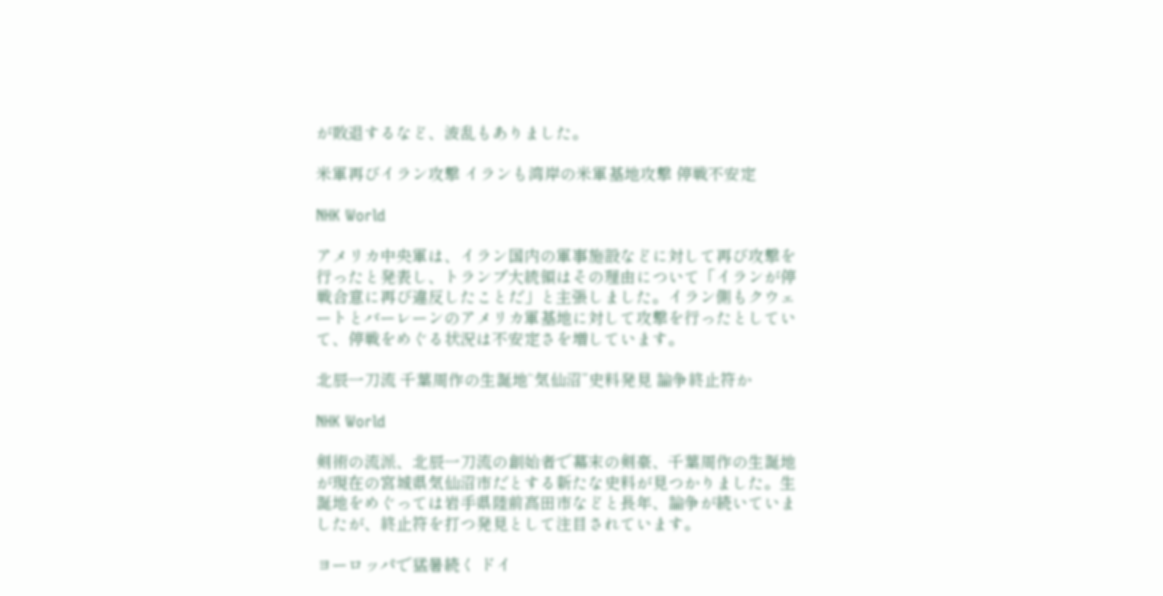が敗退するなど、波乱もありました。

米軍再びイラン攻撃 イランも湾岸の米軍基地攻撃 停戦不安定

NHK World

アメリカ中央軍は、イラン国内の軍事施設などに対して再び攻撃を行ったと発表し、トランプ大統領はその理由について「イランが停戦合意に再び違反したことだ」と主張しました。イラン側もクウェートとバーレーンのアメリカ軍基地に対して攻撃を行ったとしていて、停戦をめぐる状況は不安定さを増しています。

北辰一刀流 千葉周作の生誕地“気仙沼”史料発見 論争終止符か

NHK World

剣術の流派、北辰一刀流の創始者で幕末の剣豪、千葉周作の生誕地が現在の宮城県気仙沼市だとする新たな史料が見つかりました。生誕地をめぐっては岩手県陸前高田市などと長年、論争が続いていましたが、終止符を打つ発見として注目されています。

ヨーロッパで猛暑続く ドイ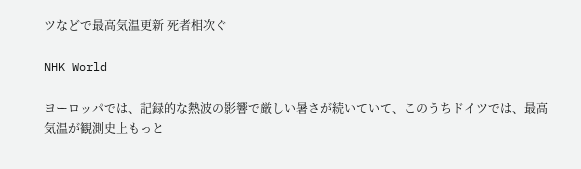ツなどで最高気温更新 死者相次ぐ

NHK World

ヨーロッパでは、記録的な熱波の影響で厳しい暑さが続いていて、このうちドイツでは、最高気温が観測史上もっと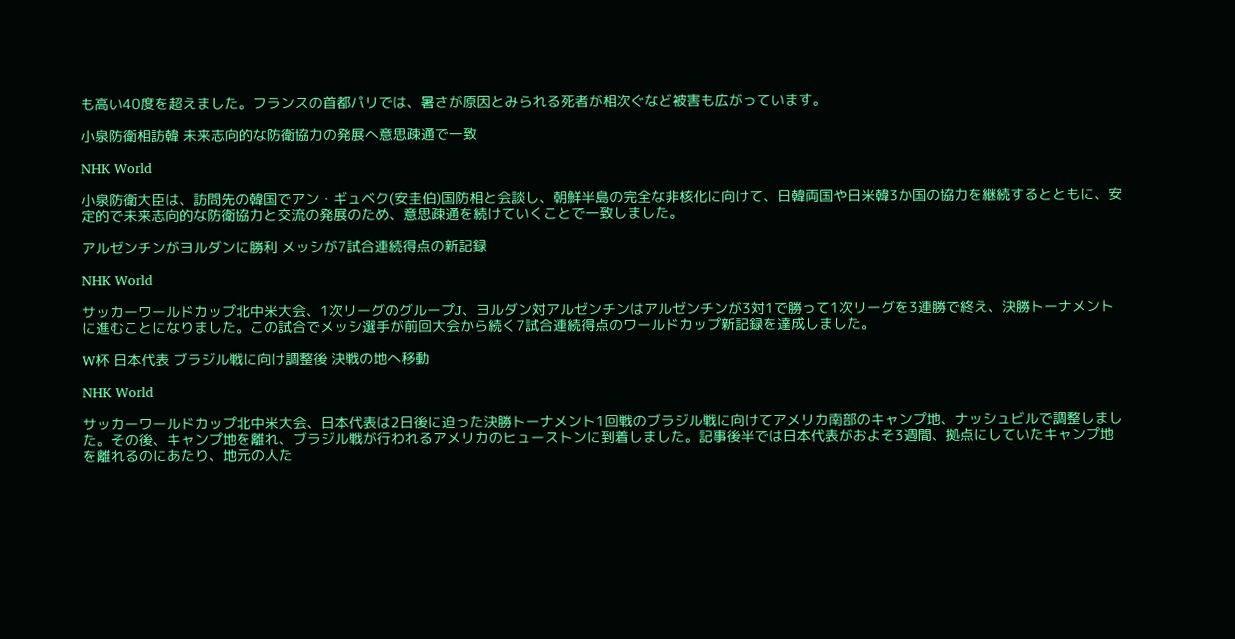も高い40度を超えました。フランスの首都パリでは、暑さが原因とみられる死者が相次ぐなど被害も広がっています。

小泉防衛相訪韓 未来志向的な防衛協力の発展へ意思疎通で一致

NHK World

小泉防衛大臣は、訪問先の韓国でアン・ギュベク(安圭伯)国防相と会談し、朝鮮半島の完全な非核化に向けて、日韓両国や日米韓3か国の協力を継続するとともに、安定的で未来志向的な防衛協力と交流の発展のため、意思疎通を続けていくことで一致しました。

アルゼンチンがヨルダンに勝利 メッシが7試合連続得点の新記録

NHK World

サッカーワールドカップ北中米大会、1次リーグのグループJ、ヨルダン対アルゼンチンはアルゼンチンが3対1で勝って1次リーグを3連勝で終え、決勝トーナメントに進むことになりました。この試合でメッシ選手が前回大会から続く7試合連続得点のワールドカップ新記録を達成しました。

W杯 日本代表 ブラジル戦に向け調整後 決戦の地へ移動

NHK World

サッカーワールドカップ北中米大会、日本代表は2日後に迫った決勝トーナメント1回戦のブラジル戦に向けてアメリカ南部のキャンプ地、ナッシュビルで調整しました。その後、キャンプ地を離れ、ブラジル戦が行われるアメリカのヒューストンに到着しました。記事後半では日本代表がおよそ3週間、拠点にしていたキャンプ地を離れるのにあたり、地元の人た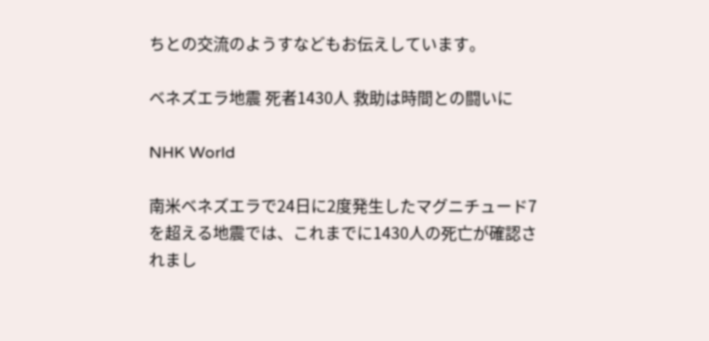ちとの交流のようすなどもお伝えしています。

ベネズエラ地震 死者1430人 救助は時間との闘いに

NHK World

南米ベネズエラで24日に2度発生したマグニチュード7を超える地震では、これまでに1430人の死亡が確認されまし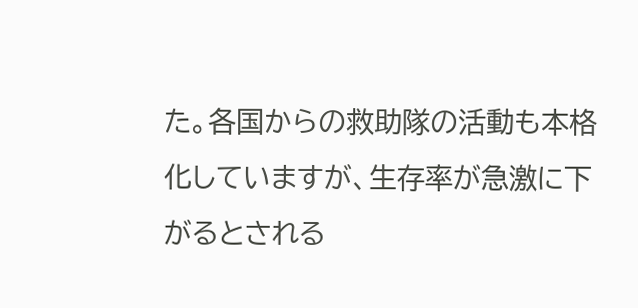た。各国からの救助隊の活動も本格化していますが、生存率が急激に下がるとされる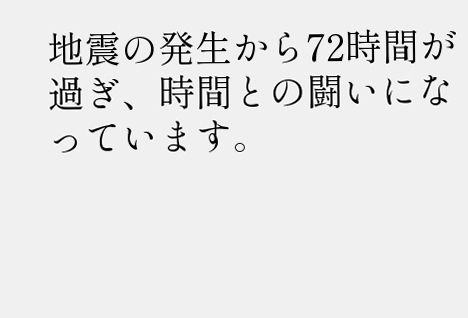地震の発生から72時間が過ぎ、時間との闘いになっています。